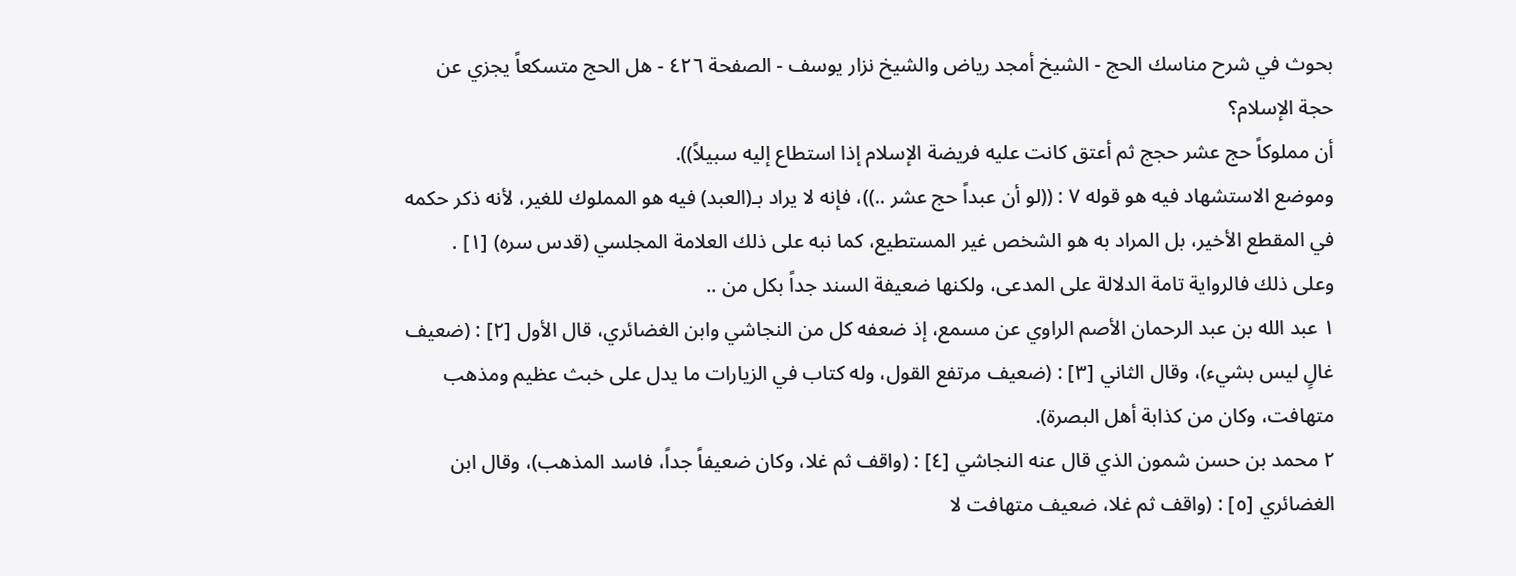بحوث في شرح مناسك الحج - الشيخ أمجد رياض والشيخ نزار يوسف - الصفحة ٤٢٦ - هل الحج متسكعاً يجزي عن حجة الإسلام؟
أن مملوكاً حج عشر حجج ثم أعتق كانت عليه فريضة الإسلام إذا استطاع إليه سبيلاً)).
وموضع الاستشهاد فيه هو قوله ٧ : ((لو أن عبداً حج عشر ..))، فإنه لا يراد بـ(العبد) فيه هو المملوك للغير، لأنه ذكر حكمه في المقطع الأخير، بل المراد به هو الشخص غير المستطيع، كما نبه على ذلك العلامة المجلسي (قدس سره) [١] .
وعلى ذلك فالرواية تامة الدلالة على المدعى، ولكنها ضعيفة السند جداً بكل من ..
١ عبد الله بن عبد الرحمان الأصم الراوي عن مسمع، إذ ضعفه كل من النجاشي وابن الغضائري، قال الأول [٢] : (ضعيف غالٍ ليس بشيء)، وقال الثاني [٣] : (ضعيف مرتفع القول، وله كتاب في الزيارات ما يدل على خبث عظيم ومذهب متهافت، وكان من كذابة أهل البصرة).
٢ محمد بن حسن شمون الذي قال عنه النجاشي [٤] : (واقف ثم غلا، وكان ضعيفاً جداً، فاسد المذهب)، وقال ابن الغضائري [٥] : (واقف ثم غلا، ضعيف متهافت لا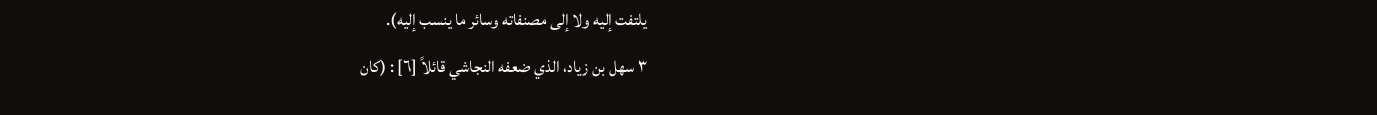يلتفت إليه ولا إلى مصنفاته وسائر ما ينسب إليه).
٣ سهل بن زياد، الذي ضعفه النجاشي قائلاً [٦] : (كان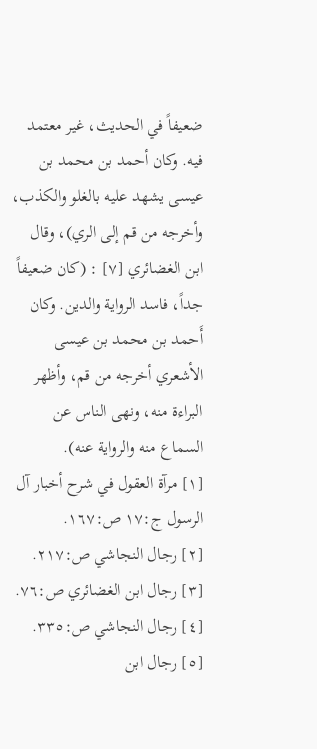ضعيفاً في الحديث، غير معتمد فيه. وكان أحمد بن محمد بن عيسى يشهد عليه بالغلو والكذب، وأخرجه من قم إلى الري)، وقال ابن الغضائري [٧] : (كان ضعيفاً جداً، فاسد الرواية والدين. وكان أَحمد بن محمد بن عيسى الأشعري أخرجه من قم، وأظهر البراءة منه، ونهى الناس عن السماع منه والرواية عنه).
[١] مرآة العقول في شرح أخبار آل الرسول ج:١٧ ص:١٦٧.
[٢] رجال النجاشي ص:٢١٧.
[٣] رجال ابن الغضائري ص:٧٦.
[٤] رجال النجاشي ص:٣٣٥.
[٥] رجال ابن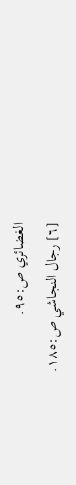الغضائري ص:٩٥.
[٦] رجال النجاشي ص:١٨٥.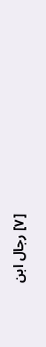[٧] رجال ابن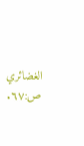الغضائري ص:٦٧.